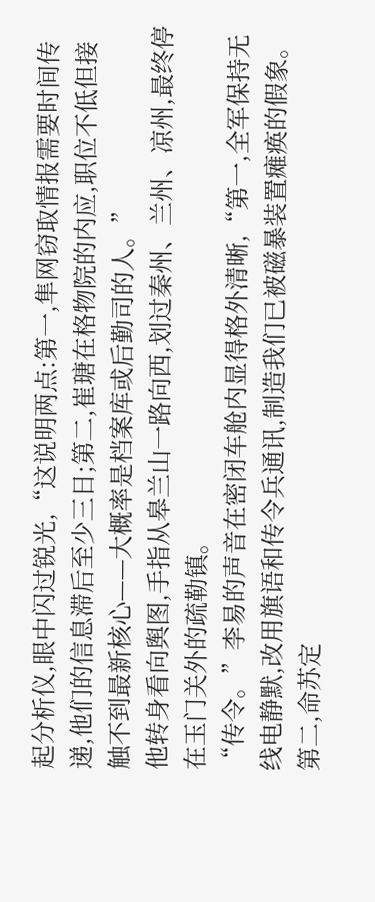起分析仪,眼中闪过锐光,“这说明两点:第一,隼网窃取情报需要时间传递,他们的信息滞后至少三日;第二,崔瑭在格物院的内应,职位不低但接触不到最新核心——大概率是档案库或后勤司的人。”
他转身看向舆图,手指从皋兰山一路向西,划过秦州、兰州、凉州,最终停在玉门关外的疏勒镇。
“传令。”李易的声音在密闭车舱内显得格外清晰,“第一,全军保持无线电静默,改用旗语和传令兵通讯,制造我们已被磁暴装置瘫痪的假象。第二,命苏定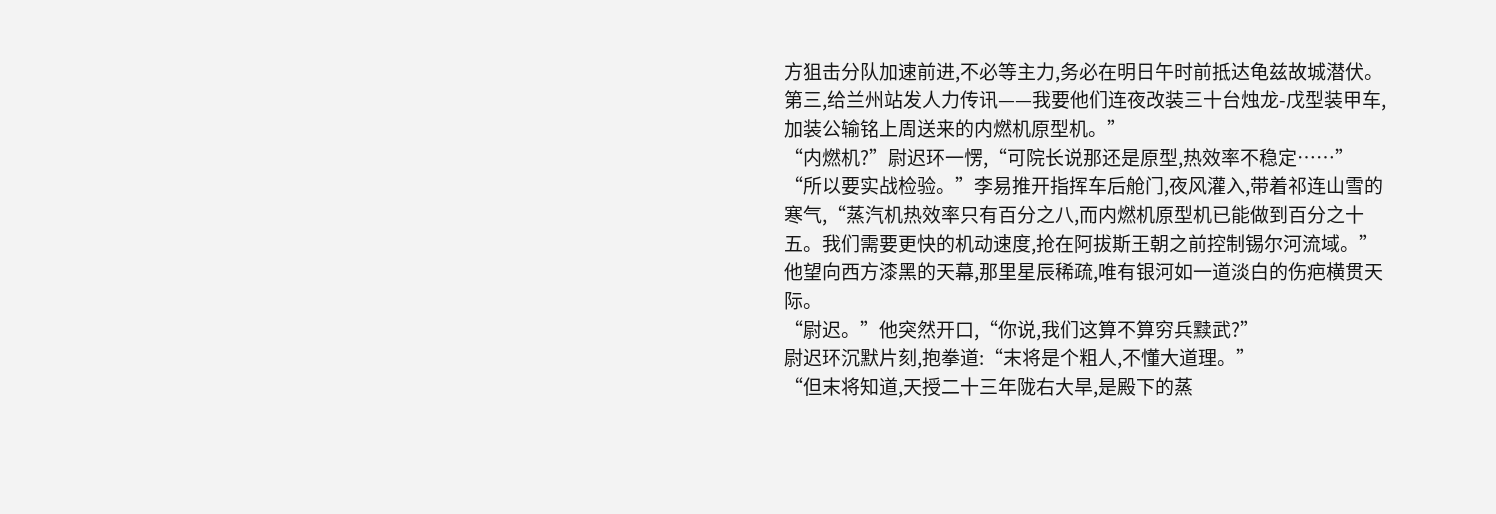方狙击分队加速前进,不必等主力,务必在明日午时前抵达龟兹故城潜伏。第三,给兰州站发人力传讯——我要他们连夜改装三十台烛龙-戊型装甲车,加装公输铭上周送来的内燃机原型机。”
“内燃机?”尉迟环一愣,“可院长说那还是原型,热效率不稳定……”
“所以要实战检验。”李易推开指挥车后舱门,夜风灌入,带着祁连山雪的寒气,“蒸汽机热效率只有百分之八,而内燃机原型机已能做到百分之十五。我们需要更快的机动速度,抢在阿拔斯王朝之前控制锡尔河流域。”
他望向西方漆黑的天幕,那里星辰稀疏,唯有银河如一道淡白的伤疤横贯天际。
“尉迟。”他突然开口,“你说,我们这算不算穷兵黩武?”
尉迟环沉默片刻,抱拳道:“末将是个粗人,不懂大道理。”
“但末将知道,天授二十三年陇右大旱,是殿下的蒸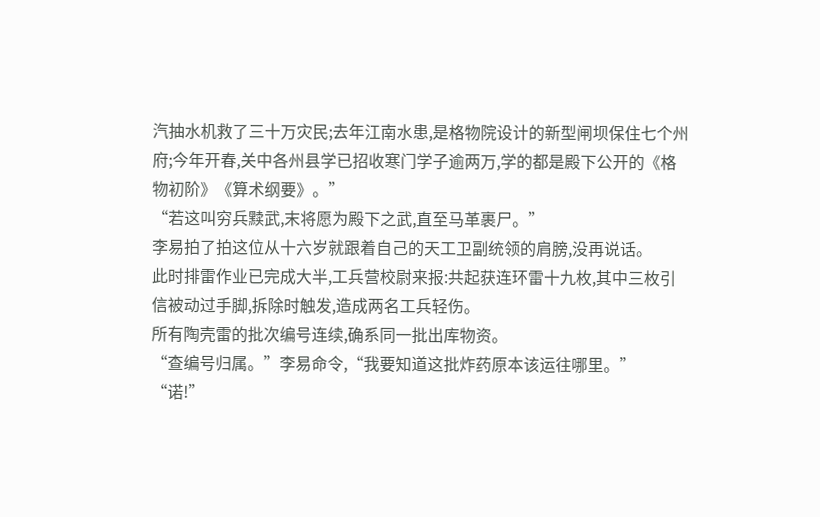汽抽水机救了三十万灾民;去年江南水患,是格物院设计的新型闸坝保住七个州府;今年开春,关中各州县学已招收寒门学子逾两万,学的都是殿下公开的《格物初阶》《算术纲要》。”
“若这叫穷兵黩武,末将愿为殿下之武,直至马革裹尸。”
李易拍了拍这位从十六岁就跟着自己的天工卫副统领的肩膀,没再说话。
此时排雷作业已完成大半,工兵营校尉来报:共起获连环雷十九枚,其中三枚引信被动过手脚,拆除时触发,造成两名工兵轻伤。
所有陶壳雷的批次编号连续,确系同一批出库物资。
“查编号归属。”李易命令,“我要知道这批炸药原本该运往哪里。”
“诺!”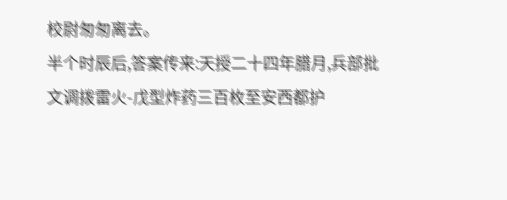校尉匆匆离去。
半个时辰后,答案传来:天授二十四年腊月,兵部批文调拨雷火-戊型炸药三百枚至安西都护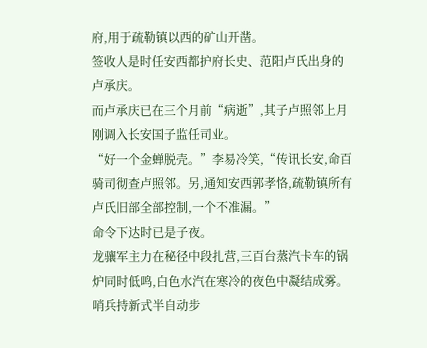府,用于疏勒镇以西的矿山开凿。
签收人是时任安西都护府长史、范阳卢氏出身的卢承庆。
而卢承庆已在三个月前“病逝”,其子卢照邻上月刚调入长安国子监任司业。
“好一个金蝉脱壳。”李易冷笑,“传讯长安,命百骑司彻查卢照邻。另,通知安西郭孝恪,疏勒镇所有卢氏旧部全部控制,一个不准漏。”
命令下达时已是子夜。
龙骧军主力在秘径中段扎营,三百台蒸汽卡车的锅炉同时低鸣,白色水汽在寒冷的夜色中凝结成雾。
哨兵持新式半自动步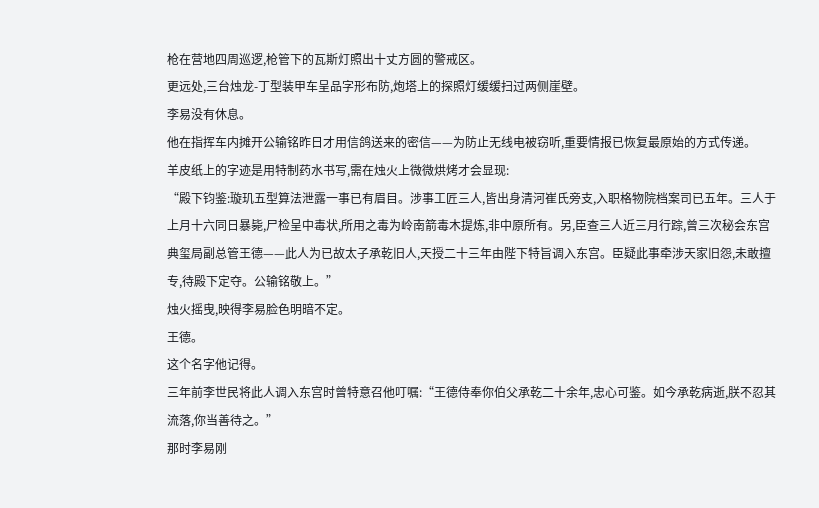枪在营地四周巡逻,枪管下的瓦斯灯照出十丈方圆的警戒区。
更远处,三台烛龙-丁型装甲车呈品字形布防,炮塔上的探照灯缓缓扫过两侧崖壁。
李易没有休息。
他在指挥车内摊开公输铭昨日才用信鸽送来的密信——为防止无线电被窃听,重要情报已恢复最原始的方式传递。
羊皮纸上的字迹是用特制药水书写,需在烛火上微微烘烤才会显现:
“殿下钧鉴:璇玑五型算法泄露一事已有眉目。涉事工匠三人,皆出身清河崔氏旁支,入职格物院档案司已五年。三人于上月十六同日暴毙,尸检呈中毒状,所用之毒为岭南箭毒木提炼,非中原所有。另,臣查三人近三月行踪,曾三次秘会东宫典玺局副总管王德——此人为已故太子承乾旧人,天授二十三年由陛下特旨调入东宫。臣疑此事牵涉天家旧怨,未敢擅专,待殿下定夺。公输铭敬上。”
烛火摇曳,映得李易脸色明暗不定。
王德。
这个名字他记得。
三年前李世民将此人调入东宫时曾特意召他叮嘱:“王德侍奉你伯父承乾二十余年,忠心可鉴。如今承乾病逝,朕不忍其流落,你当善待之。”
那时李易刚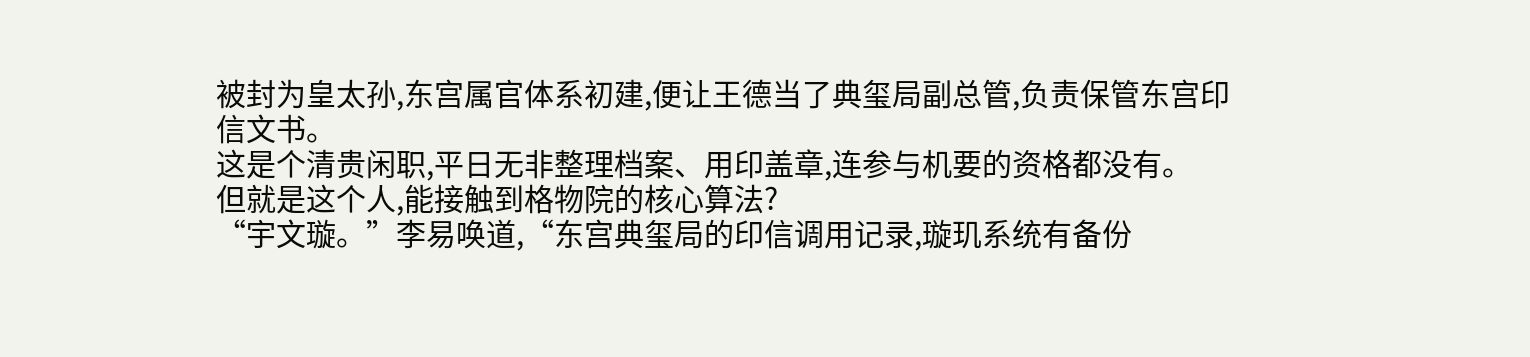被封为皇太孙,东宫属官体系初建,便让王德当了典玺局副总管,负责保管东宫印信文书。
这是个清贵闲职,平日无非整理档案、用印盖章,连参与机要的资格都没有。
但就是这个人,能接触到格物院的核心算法?
“宇文璇。”李易唤道,“东宫典玺局的印信调用记录,璇玑系统有备份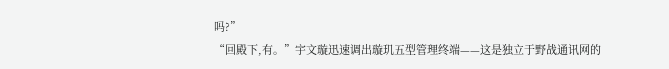吗?”
“回殿下,有。”宇文璇迅速调出璇玑五型管理终端——这是独立于野战通讯网的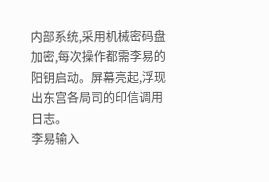内部系统,采用机械密码盘加密,每次操作都需李易的阳钥启动。屏幕亮起,浮现出东宫各局司的印信调用日志。
李易输入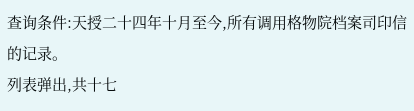查询条件:天授二十四年十月至今,所有调用格物院档案司印信的记录。
列表弹出,共十七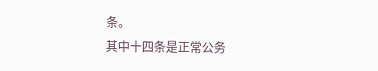条。
其中十四条是正常公务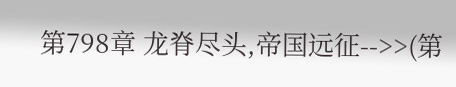第798章 龙脊尽头,帝国远征-->>(第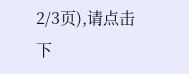2/3页),请点击下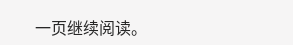一页继续阅读。